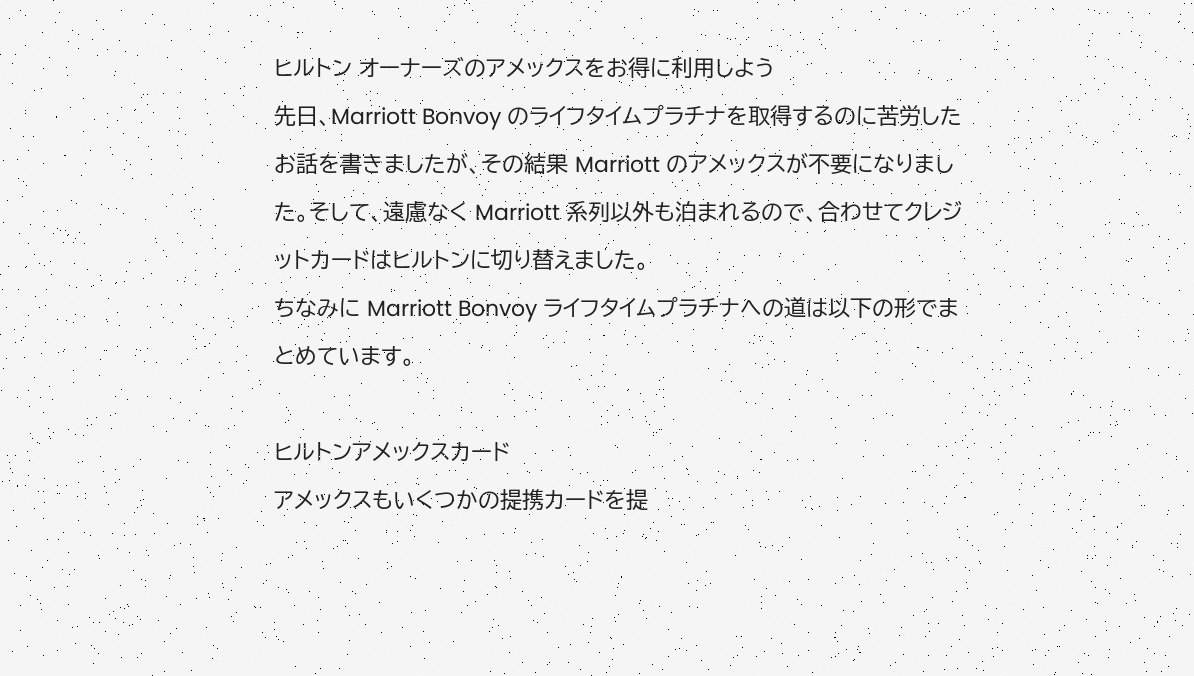ヒルトン オーナーズのアメックスをお得に利用しよう
先日、Marriott Bonvoy のライフタイムプラチナを取得するのに苦労したお話を書きましたが、その結果 Marriott のアメックスが不要になりました。そして、遠慮なく Marriott 系列以外も泊まれるので、合わせてクレジットカードはヒルトンに切り替えました。
ちなみに Marriott Bonvoy ライフタイムプラチナへの道は以下の形でまとめています。

ヒルトンアメックスカード
アメックスもいくつかの提携カードを提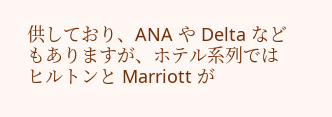供しており、ANA や Delta などもありますが、ホテル系列ではヒルトンと Marriott が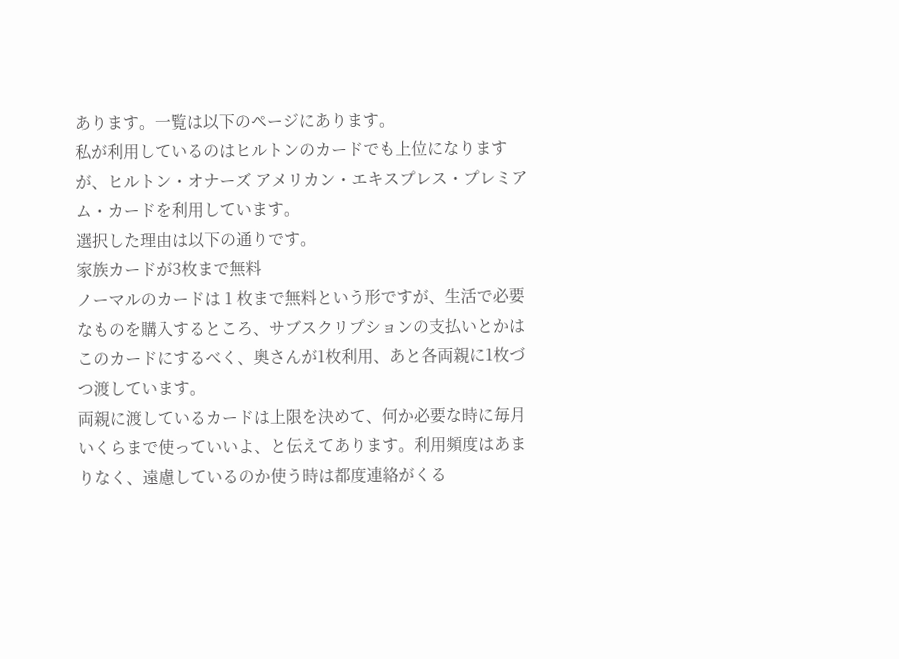あります。一覧は以下のページにあります。
私が利用しているのはヒルトンのカードでも上位になりますが、ヒルトン・オナーズ アメリカン・エキスプレス・プレミアム・カードを利用しています。
選択した理由は以下の通りです。
家族カードが3枚まで無料
ノーマルのカードは 1 枚まで無料という形ですが、生活で必要なものを購入するところ、サブスクリプションの支払いとかはこのカードにするべく、奥さんが1枚利用、あと各両親に1枚づつ渡しています。
両親に渡しているカードは上限を決めて、何か必要な時に毎月いくらまで使っていいよ、と伝えてあります。利用頻度はあまりなく、遠慮しているのか使う時は都度連絡がくる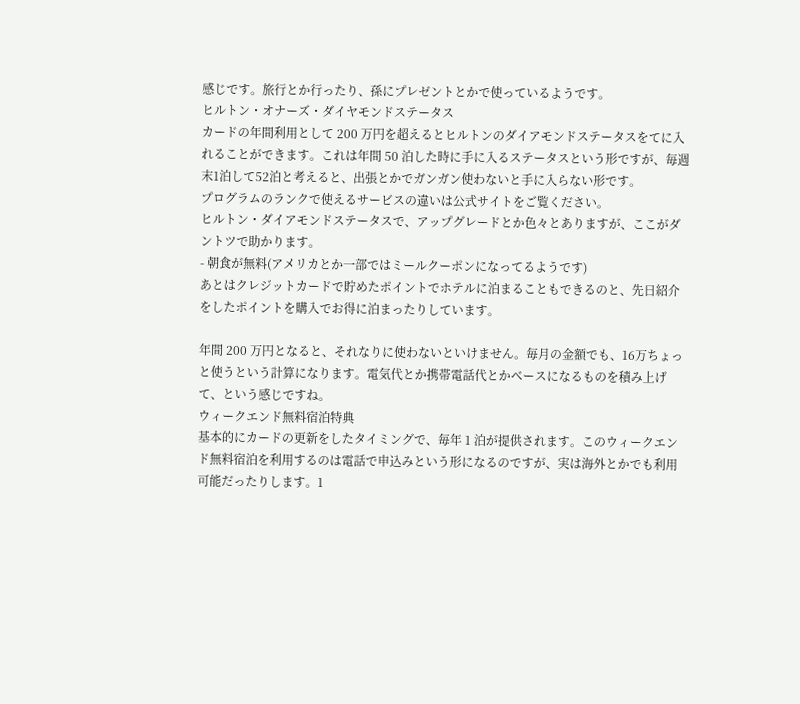感じです。旅行とか行ったり、孫にプレゼントとかで使っているようです。
ヒルトン・オナーズ・ダイヤモンドステータス
カードの年間利用として 200 万円を超えるとヒルトンのダイアモンドステータスをてに入れることができます。これは年間 50 泊した時に手に入るステータスという形ですが、毎週末1泊して52泊と考えると、出張とかでガンガン使わないと手に入らない形です。
プログラムのランクで使えるサービスの違いは公式サイトをご覧ください。
ヒルトン・ダイアモンドステータスで、アップグレードとか色々とありますが、ここがダントツで助かります。
- 朝食が無料(アメリカとか一部ではミールクーポンになってるようです)
あとはクレジットカードで貯めたポイントでホテルに泊まることもできるのと、先日紹介をしたポイントを購入でお得に泊まったりしています。

年間 200 万円となると、それなりに使わないといけません。毎月の金額でも、16万ちょっと使うという計算になります。電気代とか携帯電話代とかベースになるものを積み上げて、という感じですね。
ウィークエンド無料宿泊特典
基本的にカードの更新をしたタイミングで、毎年 1 泊が提供されます。このウィークエンド無料宿泊を利用するのは電話で申込みという形になるのですが、実は海外とかでも利用可能だったりします。1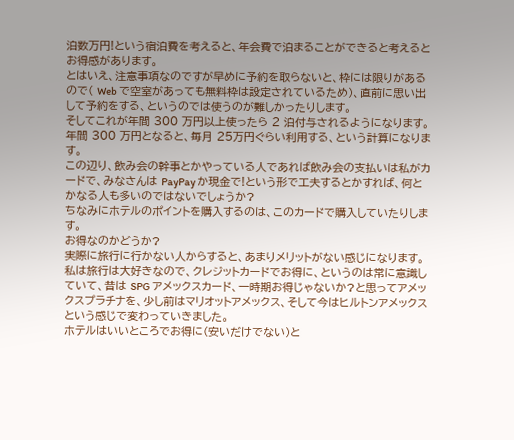泊数万円!という宿泊費を考えると、年会費で泊まることができると考えるとお得感があります。
とはいえ、注意事項なのですが早めに予約を取らないと、枠には限りがあるので( Web で空室があっても無料枠は設定されているため)、直前に思い出して予約をする、というのでは使うのが難しかったりします。
そしてこれが年間 300 万円以上使ったら 2 泊付与されるようになります。年間 300 万円となると、毎月 25万円ぐらい利用する、という計算になります。
この辺り、飲み会の幹事とかやっている人であれば飲み会の支払いは私がカードで、みなさんは PayPay か現金で!という形で工夫するとかすれば、何とかなる人も多いのではないでしょうか?
ちなみにホテルのポイントを購入するのは、このカードで購入していたりします。
お得なのかどうか?
実際に旅行に行かない人からすると、あまりメリットがない感じになります。私は旅行は大好きなので、クレジットカードでお得に、というのは常に意識していて、昔は SPG アメックスカード、一時期お得じゃないか?と思ってアメックスプラチナを、少し前はマリオットアメックス、そして今はヒルトンアメックスという感じで変わっていきました。
ホテルはいいところでお得に(安いだけでない)と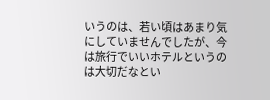いうのは、若い頃はあまり気にしていませんでしたが、今は旅行でいいホテルというのは大切だなとい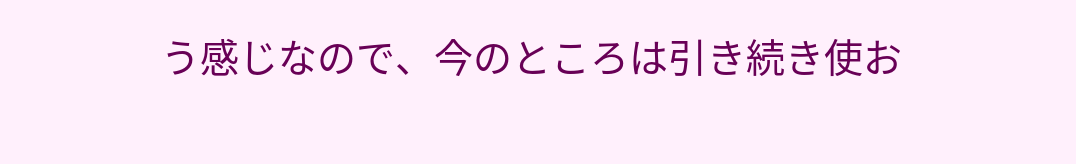う感じなので、今のところは引き続き使お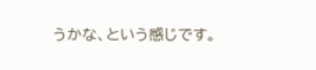うかな、という感じです。